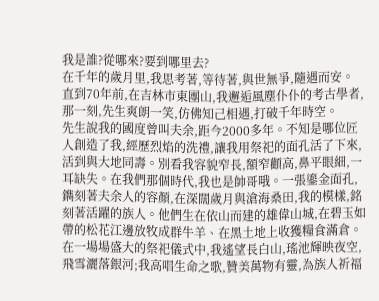我是誰?從哪來?要到哪里去?
在千年的歲月里,我思考著,等待著,與世無爭,隨遇而安。
直到70年前,在吉林市東團山,我邂逅風塵仆仆的考古學者,那一刻,先生爽朗一笑,仿佛知己相遇,打破千年時空。
先生說我的國度曾叫夫余,距今2000多年。不知是哪位匠人創造了我,經歷烈焰的洗禮,讓我用祭祀的面孔活了下來,活到與大地同壽。別看我容貌窄長,額窄顴高,鼻平眼細,一耳缺失。在我們那個時代,我也是帥哥哦。一張鎏金面孔,鐫刻著夫余人的容顏,在深闊歲月與滄海桑田,我的模樣,銘刻著活躍的族人。他們生在依山而建的雄偉山城,在碧玉如帶的松花江邊放牧成群牛羊、在黑土地上收獲糧食滿倉。
在一場場盛大的祭祀儀式中,我遙望長白山,瑤池輝映夜空,飛雪灑落銀河;我高唱生命之歌,贊美萬物有靈,為族人祈福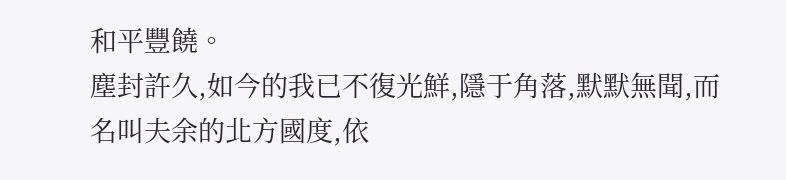和平豐饒。
塵封許久,如今的我已不復光鮮,隱于角落,默默無聞,而名叫夫余的北方國度,依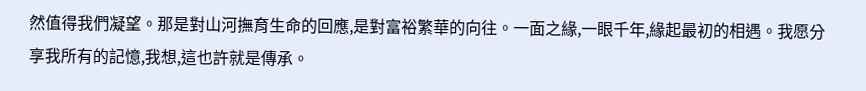然值得我們凝望。那是對山河撫育生命的回應,是對富裕繁華的向往。一面之緣,一眼千年,緣起最初的相遇。我愿分享我所有的記憶,我想,這也許就是傳承。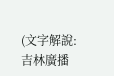(文字解說:吉林廣播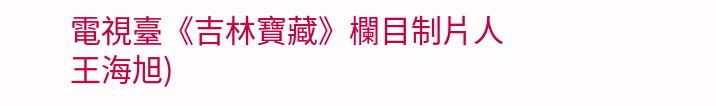電視臺《吉林寶藏》欄目制片人王海旭)